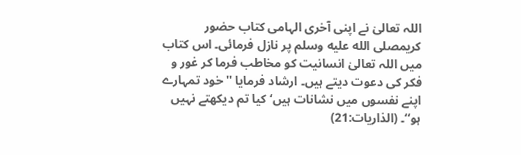اللہ تعالیٰ نے اپنی آخری الہامی کتاب حضور کریمصلى الله عليه وسلم پر نازل فرمائی۔ اس کتاب میں اللہ تعالیٰ انسانیت کو مخاطب فرما کر غور و فکر کی دعوت دیتے ہیں۔ ارشاد فرمایا ''خود تمہارے اپنے نفسوں میں نشانات ہیں‘ کیا تم دیکھتے نہیں ہو‘‘۔ (الذاریات:21)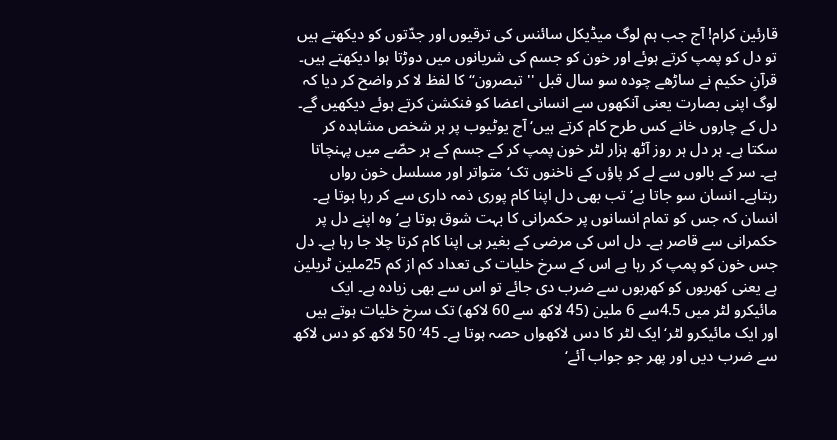قارئین کرام! آج جب ہم لوگ میڈیکل سائنس کی ترقیوں اور جدّتوں کو دیکھتے ہیں تو دل کو پمپ کرتے ہوئے اور خون کو جسم کی شریانوں میں دوڑتا ہوا دیکھتے ہیں۔ قرآنِ حکیم نے ساڑھے چودہ سو سال قبل ''تبصرون‘‘کا لفظ لا کر واضح کر دیا کہ لوگ اپنی بصارت یعنی آنکھوں سے انسانی اعضا کو فنکشن کرتے ہوئے دیکھیں گے۔ دل کے چاروں خانے کس طرح کام کرتے ہیں‘ آج یوٹیوب پر ہر شخص مشاہدہ کر سکتا ہے۔ ہر دل ہر روز آٹھ ہزار لٹر خون پمپ کر کے جسم کے ہر حصّے میں پہنچاتا ہے۔ سر کے بالوں سے لے کر پاؤں کے ناخنوں تک‘ متواتر اور مسلسل خون رواں رہتاہے۔ انسان سو جاتا ہے‘ تب بھی دل اپنا کام پوری ذمہ داری سے کر رہا ہوتا ہے۔ انسان کہ جس کو تمام انسانوں پر حکمرانی کا بہت شوق ہوتا ہے‘ وہ اپنے دل پر حکمرانی سے قاصر ہے۔ دل اس کی مرضی کے بغیر ہی اپنا کام کرتا چلا جا رہا ہے۔ دل جس خون کو پمپ کر رہا ہے اس کے سرخ خلیات کی تعداد کم از کم 25ملین ٹریلین ہے یعنی کھربوں کو کھربوں سے ضرب دی جائے تو اس سے بھی زیادہ ہے۔ ایک مائیکرو لٹر میں 4.5سے 6 ملین (45 لاکھ سے 60 لاکھ) تک سرخ خلیات ہوتے ہیں اور ایک مائیکرو لٹر‘ ایک لٹر کا دس لاکھواں حصہ ہوتا ہے۔ 45‘ 50 لاکھ کو دس لاکھ سے ضرب دیں اور پھر جو جواب آئے‘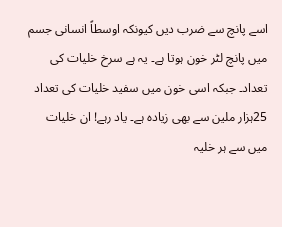اسے پانچ سے ضرب دیں کیونکہ اوسطاً انسانی جسم میں پانچ لٹر خون ہوتا ہے۔ یہ ہے سرخ خلیات کی تعداد۔ جبکہ اسی خون میں سفید خلیات کی تعداد 25ہزار ملین سے بھی زیادہ ہے۔ یاد رہے! ان خلیات میں سے ہر خلیہ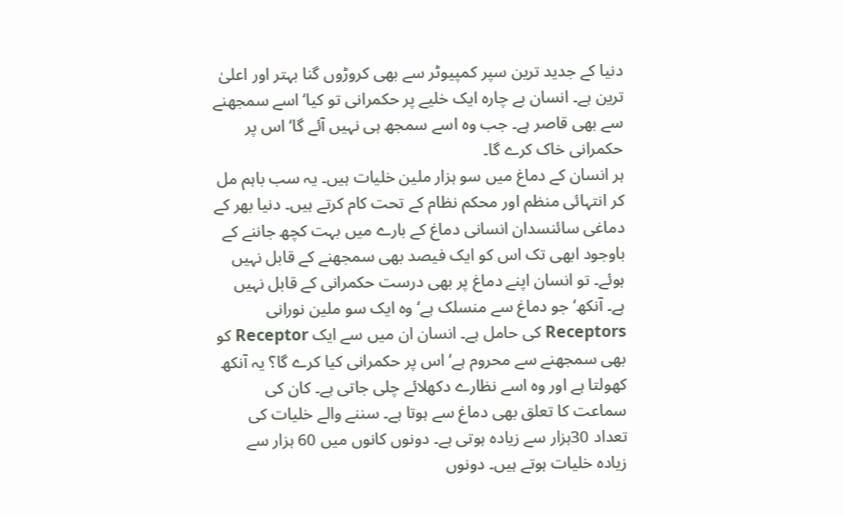دنیا کے جدید ترین سپر کمپیوٹر سے بھی کروڑوں گنا بہتر اور اعلیٰ ترین ہے۔ انسان بے چارہ ایک خلیے پر حکمرانی تو کیا‘ اسے سمجھنے سے بھی قاصر ہے۔ جب وہ اسے سمجھ ہی نہیں آئے گا‘ اس پر حکمرانی خاک کرے گا۔
ہر انسان کے دماغ میں سو ہزار ملین خلیات ہیں۔ یہ سب باہم مل کر انتہائی منظم اور محکم نظام کے تحت کام کرتے ہیں۔ دنیا بھر کے دماغی سائنسدان انسانی دماغ کے بارے میں بہت کچھ جاننے کے باوجود ابھی تک اس کو ایک فیصد بھی سمجھنے کے قابل نہیں ہوئے۔ تو انسان اپنے دماغ پر بھی درست حکمرانی کے قابل نہیں ہے۔ آنکھ‘ جو دماغ سے منسلک ہے‘ وہ ایک سو ملین نورانی Receptors کی حامل ہے۔ انسان ان میں سے ایک Receptor کو بھی سمجھنے سے محروم ہے‘ اس پر حکمرانی کیا کرے گا؟ یہ آنکھ کھولتا ہے اور وہ اسے نظارے دکھلائے چلی جاتی ہے۔ کان کی سماعت کا تعلق بھی دماغ سے ہوتا ہے۔ سننے والے خلیات کی تعداد 30ہزار سے زیادہ ہوتی ہے۔ دونوں کانوں میں 60 ہزار سے زیادہ خلیات ہوتے ہیں۔ دونوں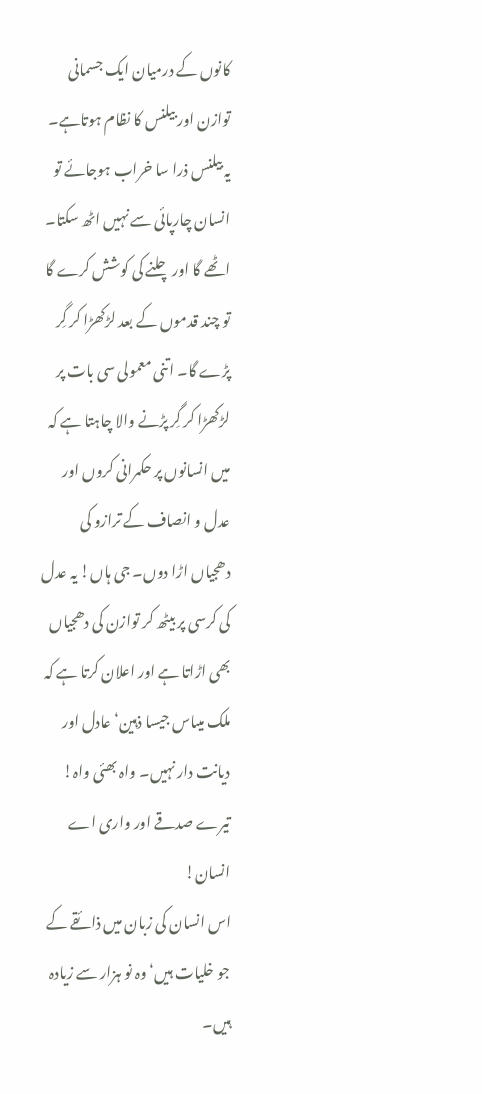کانوں کے درمیان ایک جسمانی توازن اور بیلنس کا نظام ہوتاہے۔ یہ بیلنس ذرا سا خراب ہوجائے تو انسان چارپائی سے نہیں اٹھ سکتا۔ اٹھے گا اور چلنے کی کوشش کرے گا تو چند قدموں کے بعد لڑکھڑا کر گِر پڑے گا۔ اتنی معمولی سی بات پر لڑکھڑا کر گِر پڑنے والا چاہتا ہے کہ میں انسانوں پر حکمرانی کروں اور عدل و انصاف کے ترازو کی دھجیاں اڑا دوں۔ جی ہاں! یہ عدل کی کرسی پر بیٹھ کر توازن کی دھجیاں بھی اڑاتا ہے اور اعلان کرتا ہے کہ ملک میںاس جیسا ذہین‘ عادل اور دیانت دار نہیں۔ واہ بھئی واہ! تیرے صدقے اور واری اے انسان!
اس انسان کی زبان میں ذائقے کے جو خلیات ہیں‘ وہ نو ہزار سے زیادہ ہیں۔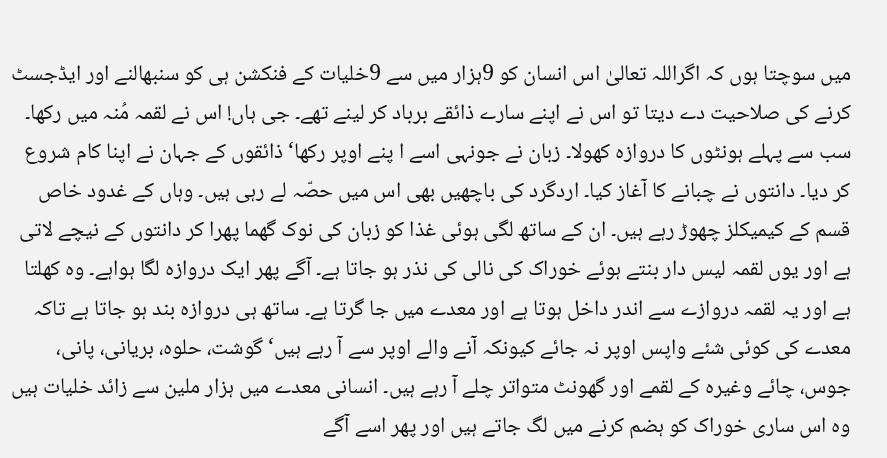میں سوچتا ہوں کہ اگراللہ تعالیٰ اس انسان کو 9ہزار میں سے 9خلیات کے فنکشن ہی کو سنبھالنے اور ایڈجسٹ کرنے کی صلاحیت دے دیتا تو اس نے اپنے سارے ذائقے برباد کر لینے تھے۔ جی ہاں! اس نے لقمہ مُنہ میں رکھا۔ سب سے پہلے ہونٹوں کا دروازہ کھولا۔ زبان نے جونہی اسے ا پنے اوپر رکھا‘ ذائقوں کے جہان نے اپنا کام شروع کر دیا۔ دانتوں نے چبانے کا آغاز کیا۔ اردگرد کی باچھیں بھی اس میں حصّہ لے رہی ہیں۔ وہاں کے غدود خاص قسم کے کیمیکلز چھوڑ رہے ہیں۔ ان کے ساتھ لگی ہوئی غذا کو زبان کی نوک گھما پھرا کر دانتوں کے نیچے لاتی ہے اور یوں لقمہ لیس دار بنتے ہوئے خوراک کی نالی کی نذر ہو جاتا ہے۔ آگے پھر ایک دروازہ لگا ہواہے۔ وہ کھلتا ہے اور یہ لقمہ دروازے سے اندر داخل ہوتا ہے اور معدے میں جا گرتا ہے۔ ساتھ ہی دروازہ بند ہو جاتا ہے تاکہ معدے کی کوئی شئے واپس اوپر نہ جائے کیونکہ آنے والے اوپر سے آ رہے ہیں‘ گوشت، حلوہ، بریانی، پانی، جوس، چائے وغیرہ کے لقمے اور گھونٹ متواتر چلے آ رہے ہیں۔ انسانی معدے میں ہزار ملین سے زائد خلیات ہیں وہ اس ساری خوراک کو ہضم کرنے میں لگ جاتے ہیں اور پھر اسے آگے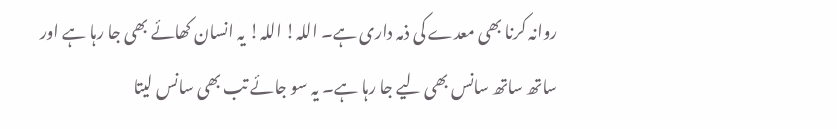روانہ کرنا بھی معدے کی ذمہ داری ہے۔ اللہ! اللہ! یہ انسان کھائے بھی جا رہا ہے اور ساتھ ساتھ سانس بھی لیے جا رہا ہے۔ یہ سو جائے تب بھی سانس لیتا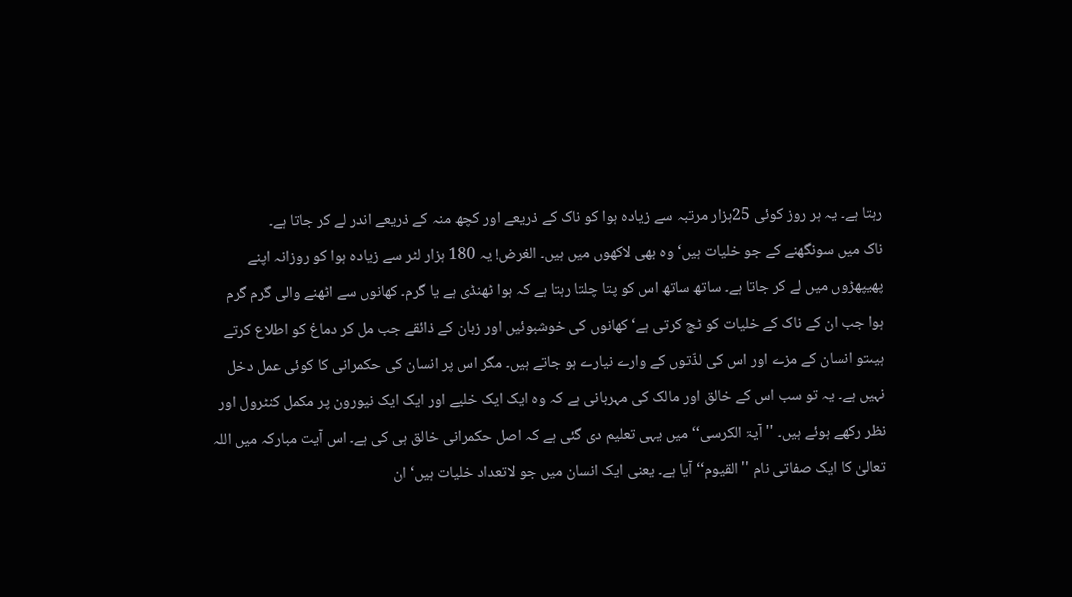رہتا ہے۔ یہ ہر روز کوئی 25ہزار مرتبہ سے زیادہ ہوا کو ناک کے ذریعے اور کچھ منہ کے ذریعے اندر لے کر جاتا ہے۔
ناک میں سونگھنے کے جو خلیات ہیں‘ وہ بھی لاکھوں میں ہیں۔ الغرض! یہ 180 ہزار لٹر سے زیادہ ہوا کو روزانہ اپنے پھیپھڑوں میں لے کر جاتا ہے۔ ساتھ ساتھ اس کو پتا چلتا رہتا ہے کہ ہوا ٹھنڈی ہے یا گرم۔ کھانوں سے اٹھنے والی گرم گرم ہوا جب ان کے ناک کے خلیات کو ٹچ کرتی ہے‘ کھانوں کی خوشبوئیں اور زبان کے ذائقے جب مل کر دماغ کو اطلاع کرتے ہیںتو انسان کے مزے اور اس کی لذّتوں کے وارے نیارے ہو جاتے ہیں۔ مگر اس پر انسان کی حکمرانی کا کوئی عمل دخل نہیں ہے۔ یہ تو سب اس کے خالق اور مالک کی مہربانی ہے کہ وہ ایک ایک خلیے اور ایک ایک نیورون پر مکمل کنٹرول اور نظر رکھے ہوئے ہیں۔ ''آیۃ الکرسی‘‘ میں یہی تعلیم دی گئی ہے کہ اصل حکمرانی خالق ہی کی ہے۔ اس آیت مبارکہ میں اللہ تعالیٰ کا ایک صفاتی نام ''القیوم‘‘ آیا ہے۔ یعنی ایک انسان میں جو لاتعداد خلیات ہیں‘ ان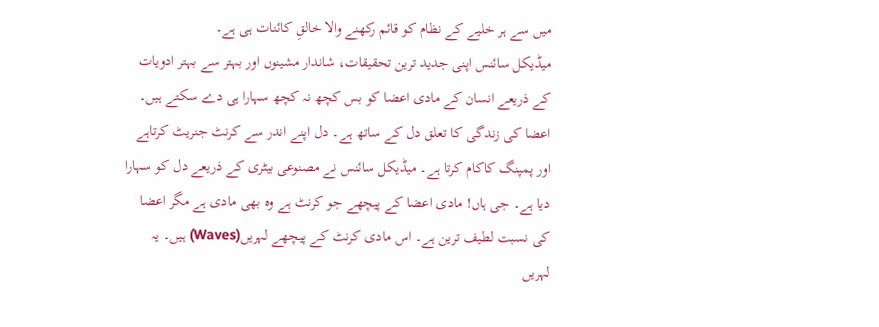میں سے ہر خلیے کے نظام کو قائم رکھنے والا خالقِ کائنات ہی ہے۔
میڈیکل سائنس اپنی جدید ترین تحقیقات، شاندار مشینوں اور بہتر سے بہتر ادویات کے ذریعے انسان کے مادی اعضا کو بس کچھ نہ کچھ سہارا ہی دے سکتے ہیں۔ اعضا کی زندگی کا تعلق دل کے ساتھ ہے۔ دل اپنے اندر سے کرنٹ جنریٹ کرتاہے اور پمپنگ کاکام کرتا ہے۔ میڈیکل سائنس نے مصنوعی بیٹری کے ذریعے دل کو سہارا دیا ہے۔ جی ہاں! مادی اعضا کے پیچھے جو کرنٹ ہے وہ بھی مادی ہے مگر اعضا کی نسبت لطیف ترین ہے۔ اس مادی کرنٹ کے پیچھے لہریں(Waves) ہیں۔ یہ لہریں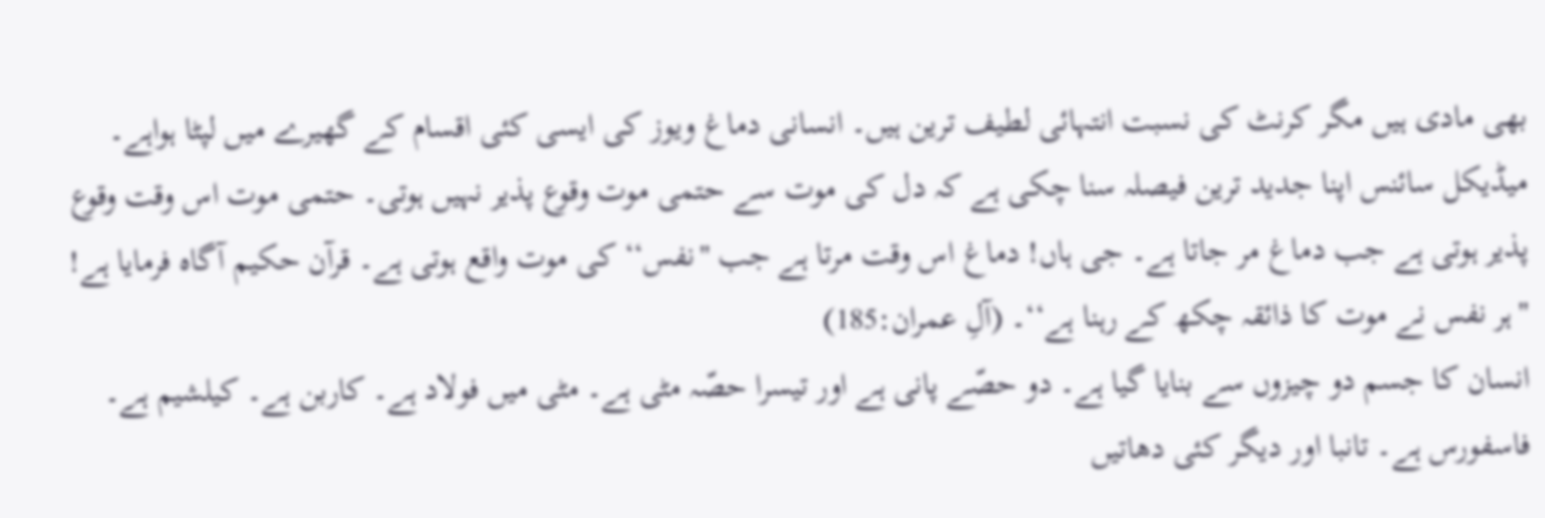بھی مادی ہیں مگر کرنٹ کی نسبت انتہائی لطیف ترین ہیں۔ انسانی دماغ ویوز کی ایسی کئی اقسام کے گھیرے میں لپٹا ہواہے۔ میڈیکل سائنس اپنا جدید ترین فیصلہ سنا چکی ہے کہ دل کی موت سے حتمی موت وقوع پذیر نہیں ہوتی۔ حتمی موت اس وقت وقوع پذیر ہوتی ہے جب دماغ مر جاتا ہے۔ جی ہاں! دماغ اس وقت مرتا ہے جب ''نفس‘‘ کی موت واقع ہوتی ہے۔ قرآن حکیم آگاہ فرمایا ہے! ''ہر نفس نے موت کا ذائقہ چکھ کے رہنا ہے‘‘۔ (آلِ عمران:185)
انسان کا جسم دو چیزوں سے بنایا گیا ہے۔ دو حصّے پانی ہے اور تیسرا حصّہ مٹی ہے۔ مٹی میں فولاد ہے۔ کاربن ہے۔ کیلشیم ہے۔ فاسفورس ہے۔ تانبا اور دیگر کئی دھاتیں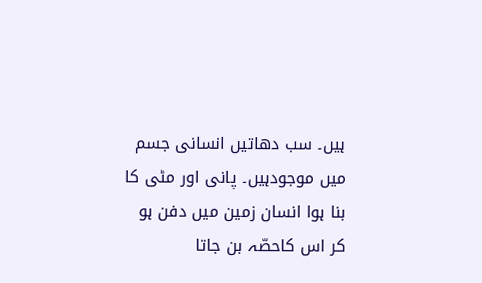ہیں۔ سب دھاتیں انسانی جسم میں موجودہیں۔ پانی اور مٹی کا بنا ہوا انسان زمین میں دفن ہو کر اس کاحصّہ بن جاتا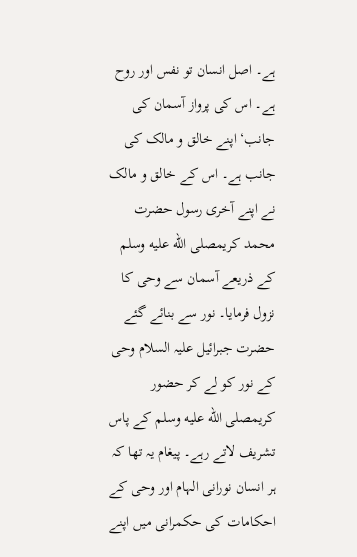ہے۔ اصل انسان تو نفس اور روح ہے۔ اس کی پرواز آسمان کی جانب‘ اپنے خالق و مالک کی جانب ہے۔ اس کے خالق و مالک نے اپنے آخری رسول حضرت محمد کریمصلى الله عليه وسلم کے ذریعے آسمان سے وحی کا نزول فرمایا۔ نور سے بنائے گئے حضرت جبرائیل علیہ السلام وحی کے نور کو لے کر حضور کریمصلى الله عليه وسلم کے پاس تشریف لاتے رہے۔ پیغام یہ تھا کہ ہر انسان نورانی الہام اور وحی کے احکامات کی حکمرانی میں اپنے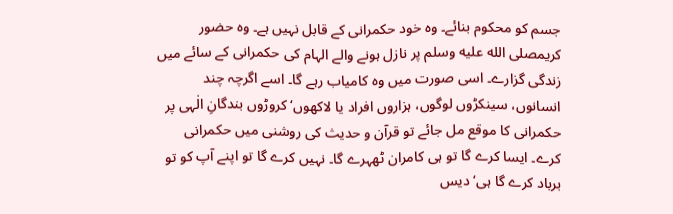جسم کو محکوم بنائے۔ وہ خود حکمرانی کے قابل نہیں ہے۔ وہ حضور کریمصلى الله عليه وسلم پر نازل ہونے والے الہام کی حکمرانی کے سائے میں زندگی گزارے۔ اسی صورت میں وہ کامیاب رہے گا۔ اسے اگرچہ چند انسانوں، سینکڑوں لوگوں، ہزاروں افراد یا لاکھوں‘ کروڑوں بندگانِ الٰہی پر حکمرانی کا موقع مل جائے تو قرآن و حدیث کی روشنی میں حکمرانی کرے۔ ایسا کرے گا تو ہی کامران ٹھہرے گا۔ نہیں کرے گا تو اپنے آپ کو تو برباد کرے گا ہی‘ دیس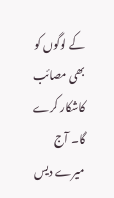کے لوگوں کو بھی مصائب کاشکار کرے گا۔ آج میرے دیس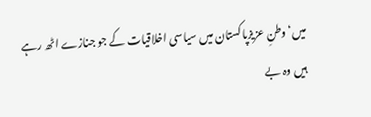میں‘ وطنِ عزیزپاکستان میں سیاسی اخلاقیات کے جو جنازے اٹھ رہے ہیں وہ بے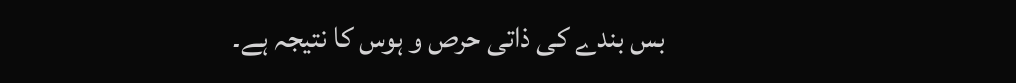بس بندے کی ذاتی حرص و ہوس کا نتیجہ ہے۔